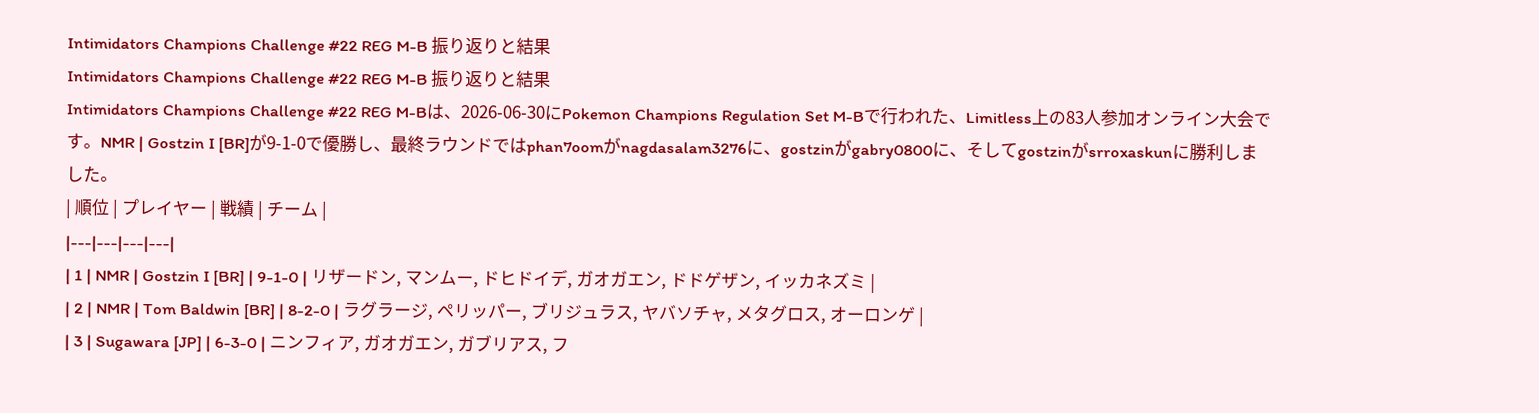Intimidators Champions Challenge #22 REG M-B 振り返りと結果
Intimidators Champions Challenge #22 REG M-B 振り返りと結果
Intimidators Champions Challenge #22 REG M-Bは、2026-06-30にPokemon Champions Regulation Set M-Bで行われた、Limitless上の83人参加オンライン大会です。NMR | Gostzin I [BR]が9-1-0で優勝し、最終ラウンドではphan7oomがnagdasalam3276に、gostzinがgabry0800に、そしてgostzinがsrroxaskunに勝利しました。
| 順位 | プレイヤー | 戦績 | チーム |
|---|---|---|---|
| 1 | NMR | Gostzin I [BR] | 9-1-0 | リザードン, マンムー, ドヒドイデ, ガオガエン, ドドゲザン, イッカネズミ |
| 2 | NMR | Tom Baldwin [BR] | 8-2-0 | ラグラージ, ペリッパー, ブリジュラス, ヤバソチャ, メタグロス, オーロンゲ |
| 3 | Sugawara [JP] | 6-3-0 | ニンフィア, ガオガエン, ガブリアス, フ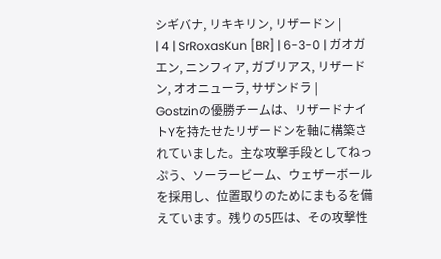シギバナ, リキキリン, リザードン |
| 4 | SrRoxasKun [BR] | 6-3-0 | ガオガエン, ニンフィア, ガブリアス, リザードン, オオニューラ, サザンドラ |
Gostzinの優勝チームは、リザードナイトYを持たせたリザードンを軸に構築されていました。主な攻撃手段としてねっぷう、ソーラービーム、ウェザーボールを採用し、位置取りのためにまもるを備えています。残りの5匹は、その攻撃性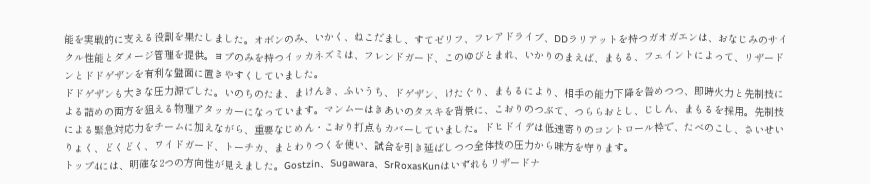能を実戦的に支える役割を果たしました。オボンのみ、いかく、ねこだまし、すてゼリフ、フレアドライブ、DDラリアットを持つガオガエンは、おなじみのサイクル性能とダメージ管理を提供。ヨプのみを持つイッカネズミは、フレンドガード、このゆびとまれ、いかりのまえば、まもる、フェイントによって、リザードンとドドゲザンを有利な盤面に置きやすくしていました。
ドドゲザンも大きな圧力源でした。いのちのたま、まけんき、ふいうち、ドゲザン、けたぐり、まもるにより、相手の能力下降を咎めつつ、即時火力と先制技による詰めの両方を狙える物理アタッカーになっています。マンムーはきあいのタスキを背景に、こおりのつぶて、つららおとし、じしん、まもるを採用。先制技による緊急対応力をチームに加えながら、重要なじめん・こおり打点もカバーしていました。ドヒドイデは低速寄りのコントロール枠で、たべのこし、さいせいりょく、どくどく、ワイドガード、トーチカ、まとわりつくを使い、試合を引き延ばしつつ全体技の圧力から味方を守ります。
トップ4には、明確な2つの方向性が見えました。Gostzin、Sugawara、SrRoxasKunはいずれもリザードナ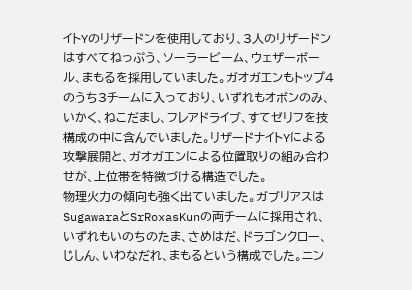イトYのリザードンを使用しており、3人のリザードンはすべてねっぷう、ソーラービーム、ウェザーボール、まもるを採用していました。ガオガエンもトップ4のうち3チームに入っており、いずれもオボンのみ、いかく、ねこだまし、フレアドライブ、すてゼリフを技構成の中に含んでいました。リザードナイトYによる攻撃展開と、ガオガエンによる位置取りの組み合わせが、上位帯を特徴づける構造でした。
物理火力の傾向も強く出ていました。ガブリアスはSugawaraとSrRoxasKunの両チームに採用され、いずれもいのちのたま、さめはだ、ドラゴンクロー、じしん、いわなだれ、まもるという構成でした。ニン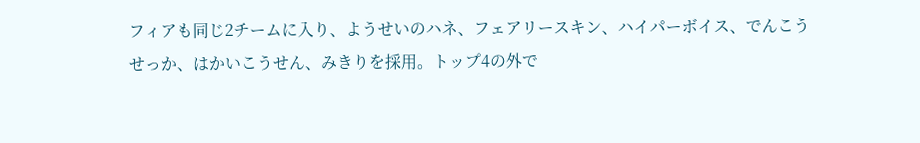フィアも同じ2チームに入り、ようせいのハネ、フェアリースキン、ハイパーボイス、でんこうせっか、はかいこうせん、みきりを採用。トップ4の外で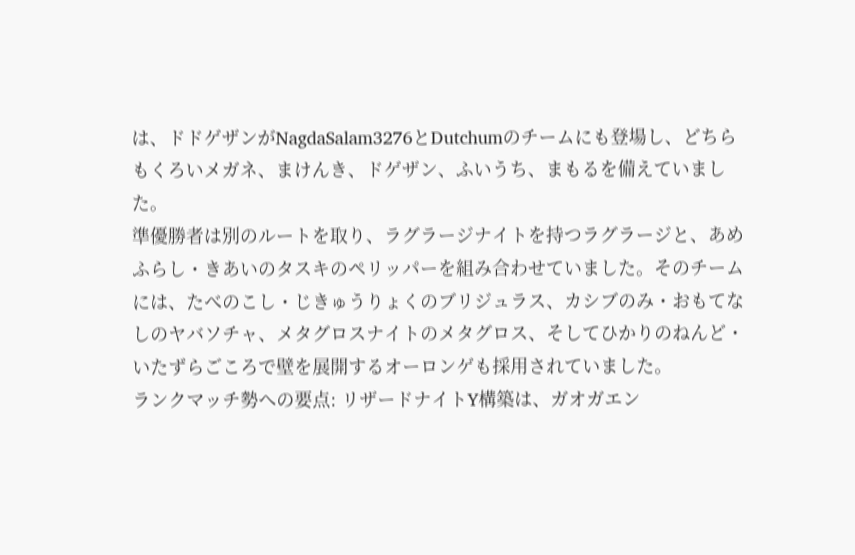は、ドドゲザンがNagdaSalam3276とDutchumのチームにも登場し、どちらもくろいメガネ、まけんき、ドゲザン、ふいうち、まもるを備えていました。
準優勝者は別のルートを取り、ラグラージナイトを持つラグラージと、あめふらし・きあいのタスキのペリッパーを組み合わせていました。そのチームには、たべのこし・じきゅうりょくのブリジュラス、カシブのみ・おもてなしのヤバソチャ、メタグロスナイトのメタグロス、そしてひかりのねんど・いたずらごころで壁を展開するオーロンゲも採用されていました。
ランクマッチ勢への要点: リザードナイトY構築は、ガオガエン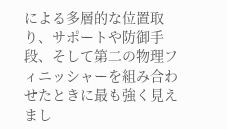による多層的な位置取り、サポートや防御手段、そして第二の物理フィニッシャーを組み合わせたときに最も強く見えまし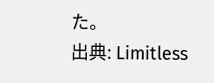た。
出典: Limitless